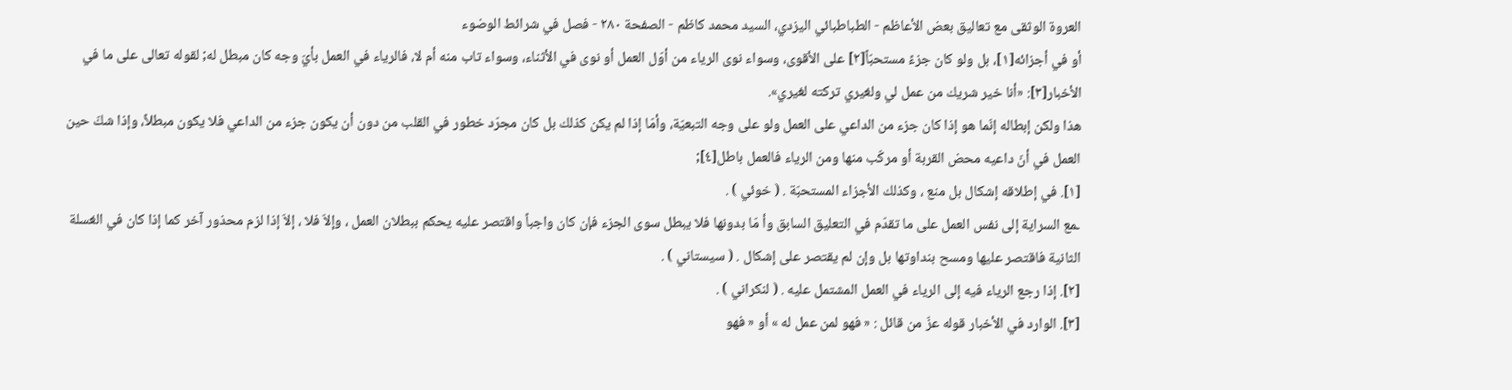العروة الوثقى مع تعاليق بعض الأعاظم - الطباطبائي اليزدي، السيد محمد كاظم - الصفحة ٢٨٠ - فصل في شرائط الوضوء
أو في أجزائه[١]، بل ولو كان جزءً مستحبّاً[٢] على الأقوى، وسواء نوى الرياء من أوّل العمل أو نوى في الأثناء، وسواء تاب منه أم لا، فالرياء في العمل بأيّ وجه كان مبطل له; لقوله تعالى على ما في الأخبار[٣]: «أنا خير شريك من عمل لي ولغيري تركته لغيري».
هذا ولكن إبطاله إنّما هو إذا كان جزء من الداعي على العمل ولو على وجه التبعيّة، وأمّا إذا لم يكن كذلك بل كان مجرّد خطور في القلب من دون أن يكون جزء من الداعي فلا يكون مبطلاً، وإذا شكّ حين العمل في أنّ داعيه محض القربة أو مركّب منها ومن الرياء فالعمل باطل[٤];
[١]. في إطلاقه إشكال بل منع ، وكذلك الأجزاء المستحبّة . ( خوئي ) .
ـمع السراية إلى نفس العمل على ما تقدّم في التعليق السابق وأ مّا بدونها فلا يبطل سوى الجزء فإن كان واجباً واقتصر عليه يحكم ببطلان العمل ، وإلاّ فلا ، إلاّ إذا لزم محذور آخر كما إذا كان في الغسلة الثانية فاقتصر عليها ومسح بنداوتها بل وإن لم يقتصر على إشكال . ( سيستاني ) .
[٢]. إذا رجع الرياء فيه إلى الرياء في العمل المشتمل عليه . ( لنكراني ) .
[٣]. الوارد في الأخبار قوله عزّ من قائل : « فهو لمن عمل له » أو « فهو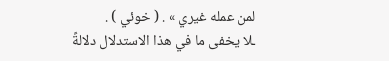لمن عمله غيري » . ( خوئي ) .
ـلا يخفى ما في هذا الاستدلال دلالةً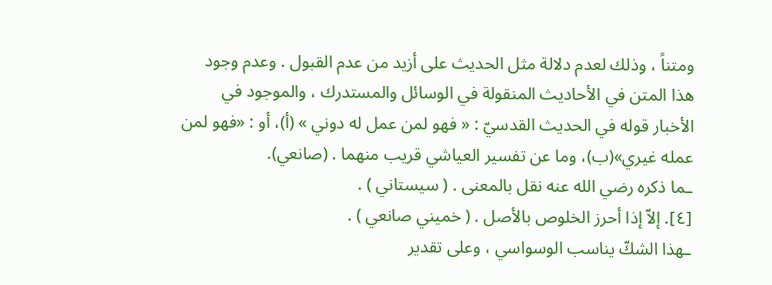ومتناً ، وذلك لعدم دلالة مثل الحديث على أزيد من عدم القبول . وعدم وجود هذا المتن في الأحاديث المنقولة في الوسائل والمستدرك ، والموجود في الأخبار قوله في الحديث القدسيّ : « فهو لمن عمل له دوني » (أ)، أو : «فهو لمن عمله غيري»(ب)، وما عن تفسير العياشي قريب منهما . (صانعي).
ـما ذكره رضي الله عنه نقل بالمعنى . ( سيستاني ) .
[٤]. إلاّ إذا أحرز الخلوص بالأصل . ( خميني صانعي ) .
ـهذا الشكّ يناسب الوسواسي ، وعلى تقدير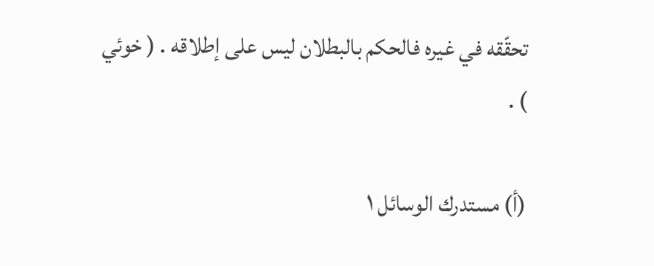تحقّقه في غيره فالحكم بالبطلان ليس على إطلاقه . ( خوئي ) .

(أ) مستدرك الوسائل ١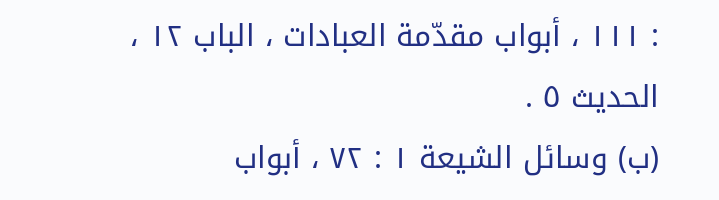: ١١١ ، أبواب مقدّمة العبادات ، الباب ١٢ ، الحديث ٥ .
(ب) وسائل الشيعة ١ : ٧٢ ، أبواب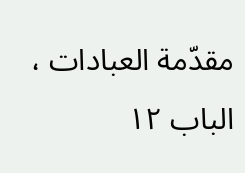مقدّمة العبادات ، الباب ١٢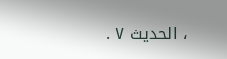، الحديث ٧ .